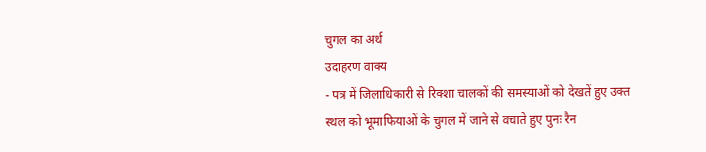चुगल का अर्थ
उदाहरण वाक्य
- पत्र में जिलाधिकारी से रिक्शा चालकों की समस्याओं को देखतें हुए उक्त स्थल को भूमाफियाओं के चुगल में जाने से वचाते हुए पुनः रैन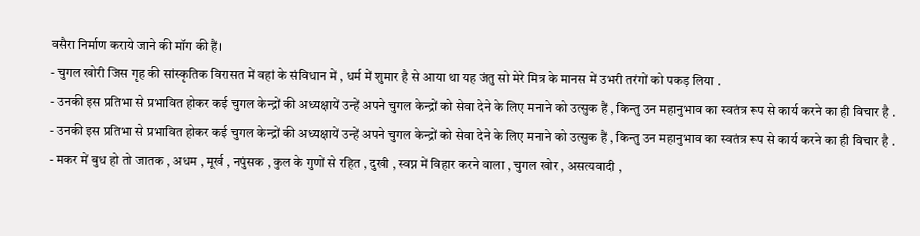वसैरा निर्माण कराये जाने की मॉग की हैं।
- चुगल खोरी जिस गृह की सांस्कृतिक विरासत में वहां के संविधान में , धर्म में शुमार है से आया था यह जंतु सो मेरे मित्र के मानस में उभरी तरंगों को पकड़ लिया .
- उनकी इस प्रतिभा से प्रभावित होकर कई चुगल केन्द्रों की अध्यक्षायें उन्हें अपने चुगल केन्द्रों को सेवा देने के लिए मनाने को उत्सुक हैं , किन्तु उन महानुभाव का स्वतंत्र रूप से कार्य करने का ही विचार है .
- उनकी इस प्रतिभा से प्रभावित होकर कई चुगल केन्द्रों की अध्यक्षायें उन्हें अपने चुगल केन्द्रों को सेवा देने के लिए मनाने को उत्सुक हैं , किन्तु उन महानुभाव का स्वतंत्र रूप से कार्य करने का ही विचार है .
- मकर में बुध हो तो जातक , अधम , मूर्ख , नपुंसक , कुल के गुणों से रहित , दुखी , स्वप्न में विहार करने वाला , चुगल खोर , असत्यवादी ,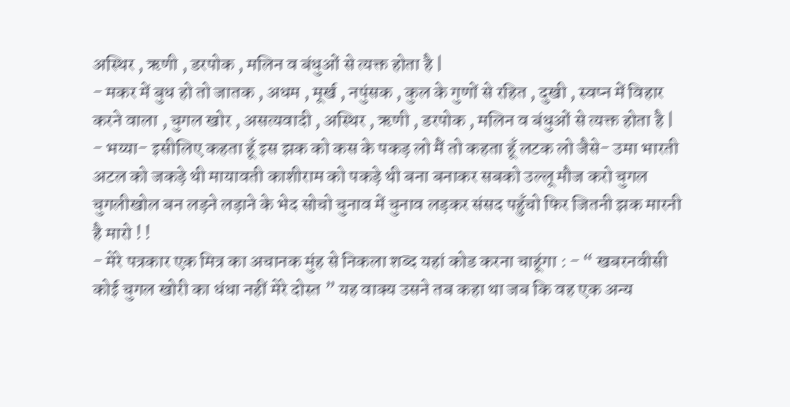अस्थिर , ऋणी , डरपोक , मलिन व बंधुओं से त्यक्त होता है |
- मकर में बुध हो तो जातक , अधम , मूर्ख , नपुंसक , कुल के गुणों से रहित , दुखी , स्वप्न में विहार करने वाला , चुगल खोर , असत्यवादी , अस्थिर , ऋणी , डरपोक , मलिन व बंधुओं से त्यक्त होता है |
- भय्या- इसीलिए कहता हूँ इस झक को कस के पकड़ लो मैं तो कहता हूँ लटक लो जैसे- उमा भारती अटल को जकड़े थी मायावती काशीराम को पकड़े थी बना बनाकर सबको उल्लू मौज करो चुगल चुगलीखोल बन लड़ने लड़ाने के भेद सोचो चुनाव में चुनाव लड़कर संसद पहुँचो फिर जितनी झक मारनी है मारो ! !
- मेरे पत्रकार एक मित्र का अचानक मुंह से निकला शब्द यहां कोड करना चाहूंगा : - “ खबरनवीसी कोई चुगल खोरी का धंधा नहीं मेरे दोस्त ” यह वाक्य उसने तब कहा था जब कि वह एक अन्य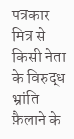पत्रकार मित्र से किसी नेता के विरुद्ध भ्रांति फ़ैलाने के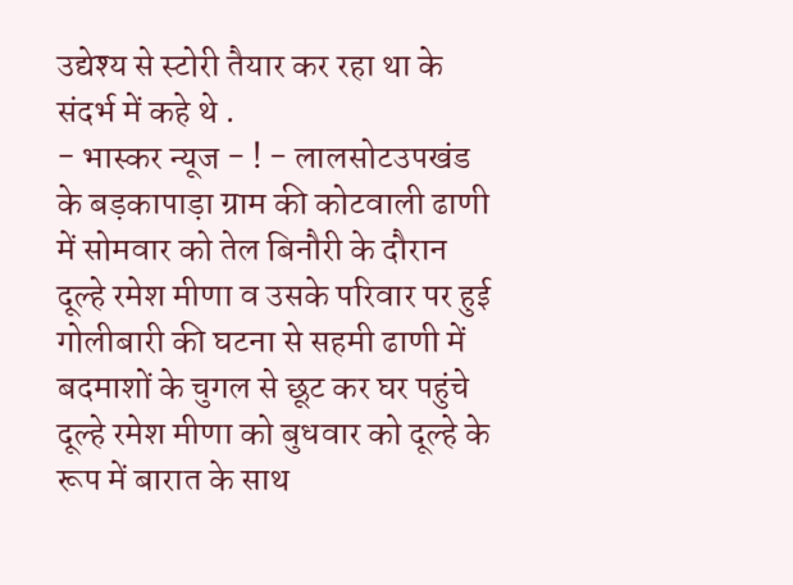उद्येश्य से स्टोरी तैयार कर रहा था के संदर्भ में कहे थे .
- भास्कर न्यूज - ! - लालसोटउपखंड के बड़कापाड़ा ग्राम की कोटवाली ढाणी में सोमवार को तेल बिनौरी के दौरान दूल्हे रमेश मीणा व उसके परिवार पर हुई गोलीबारी की घटना से सहमी ढाणी में बदमाशों के चुगल से छूट कर घर पहुंचे दूल्हे रमेश मीणा को बुधवार को दूल्हे के रूप में बारात के साथ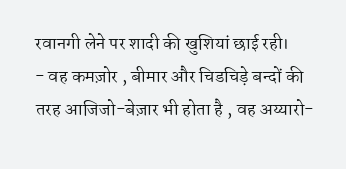रवानगी लेने पर शादी की खुशियां छाई रही।
- वह कमज़ोर , बीमार और चिडचिड़े बन्दों की तरह आजिजो-बेज़ार भी होता है , वह अय्यारो-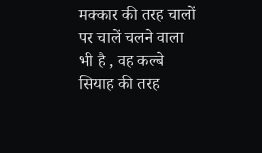मक्कार की तरह चालों पर चालें चलने वाला भी है , वह कल्बे सियाह की तरह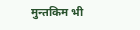मुन्तकिम भी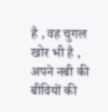है , वह चुगल खोर भी है , अपने नबी की बीवियों की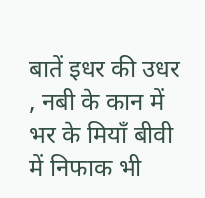बातें इधर की उधर , नबी के कान में भर के मियाँ बीवी में निफाक भी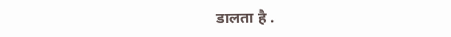डालता है .